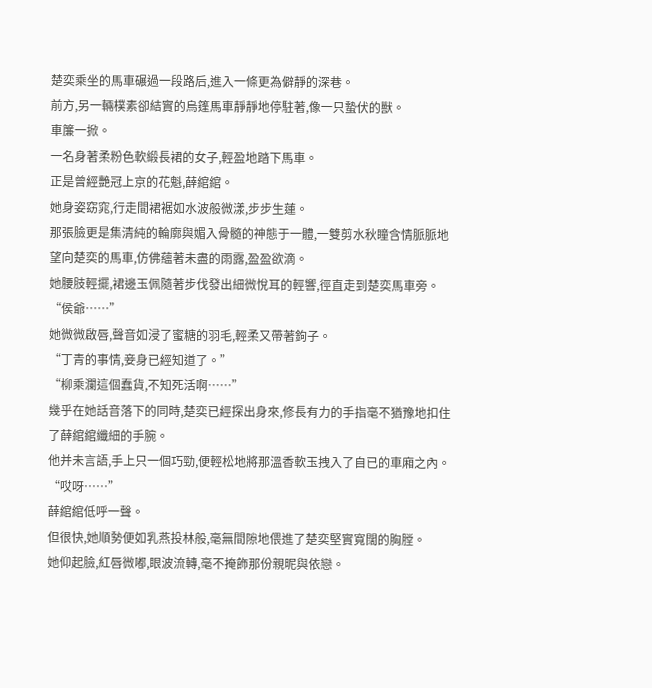楚奕乘坐的馬車碾過一段路后,進入一條更為僻靜的深巷。
前方,另一輛樸素卻結實的烏篷馬車靜靜地停駐著,像一只蟄伏的獸。
車簾一掀。
一名身著柔粉色軟緞長裙的女子,輕盈地踏下馬車。
正是曾經艷冠上京的花魁,薛綰綰。
她身姿窈窕,行走間裙裾如水波般微漾,步步生蓮。
那張臉更是集清純的輪廓與媚入骨髓的神態于一體,一雙剪水秋瞳含情脈脈地望向楚奕的馬車,仿佛蘊著未盡的雨露,盈盈欲滴。
她腰肢輕擺,裙邊玉佩隨著步伐發出細微悅耳的輕響,徑直走到楚奕馬車旁。
“侯爺……”
她微微啟唇,聲音如浸了蜜糖的羽毛,輕柔又帶著鉤子。
“丁青的事情,妾身已經知道了。”
“柳乘瀾這個蠢貨,不知死活啊……”
幾乎在她話音落下的同時,楚奕已經探出身來,修長有力的手指毫不猶豫地扣住了薛綰綰纖細的手腕。
他并未言語,手上只一個巧勁,便輕松地將那溫香軟玉拽入了自已的車廂之內。
“哎呀……”
薛綰綰低呼一聲。
但很快,她順勢便如乳燕投林般,毫無間隙地偎進了楚奕堅實寬闊的胸膛。
她仰起臉,紅唇微嘟,眼波流轉,毫不掩飾那份親昵與依戀。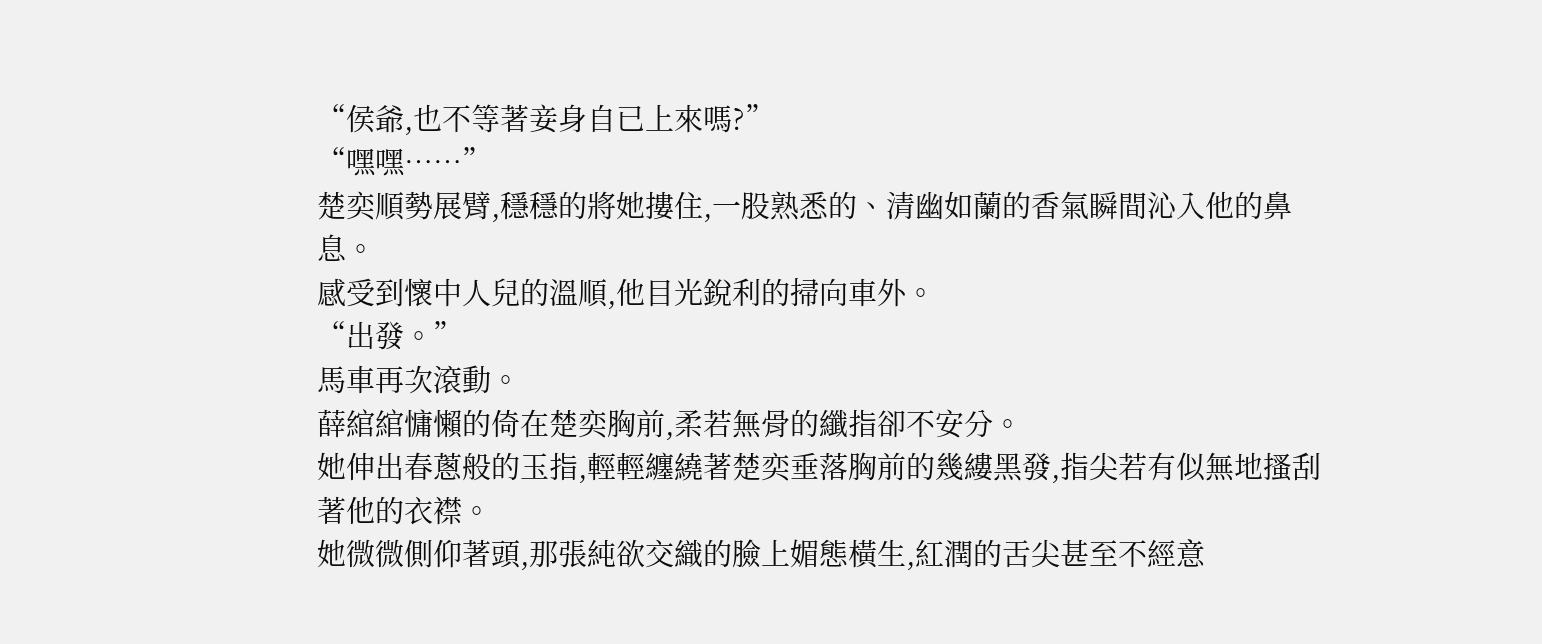“侯爺,也不等著妾身自已上來嗎?”
“嘿嘿……”
楚奕順勢展臂,穩穩的將她摟住,一股熟悉的、清幽如蘭的香氣瞬間沁入他的鼻息。
感受到懷中人兒的溫順,他目光銳利的掃向車外。
“出發。”
馬車再次滾動。
薛綰綰慵懶的倚在楚奕胸前,柔若無骨的纖指卻不安分。
她伸出春蔥般的玉指,輕輕纏繞著楚奕垂落胸前的幾縷黑發,指尖若有似無地搔刮著他的衣襟。
她微微側仰著頭,那張純欲交織的臉上媚態橫生,紅潤的舌尖甚至不經意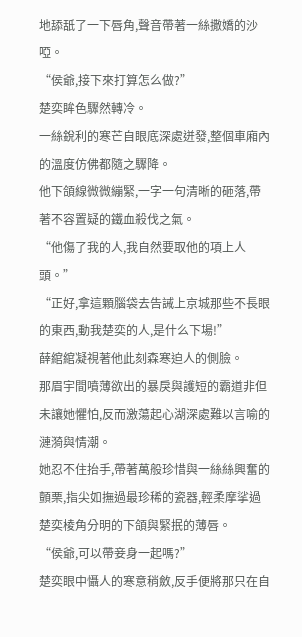地舔舐了一下唇角,聲音帶著一絲撒嬌的沙啞。
“侯爺,接下來打算怎么做?”
楚奕眸色驟然轉冷。
一絲銳利的寒芒自眼底深處迸發,整個車廂內的溫度仿佛都隨之驟降。
他下頜線微微繃緊,一字一句清晰的砸落,帶著不容置疑的鐵血殺伐之氣。
“他傷了我的人,我自然要取他的項上人頭。”
“正好,拿這顆腦袋去告誡上京城那些不長眼的東西,動我楚奕的人,是什么下場!”
薛綰綰凝視著他此刻森寒迫人的側臉。
那眉宇間噴薄欲出的暴戾與護短的霸道非但未讓她懼怕,反而激蕩起心湖深處難以言喻的漣漪與情潮。
她忍不住抬手,帶著萬般珍惜與一絲絲興奮的顫栗,指尖如撫過最珍稀的瓷器,輕柔摩挲過楚奕棱角分明的下頜與緊抿的薄唇。
“侯爺,可以帶妾身一起嗎?”
楚奕眼中懾人的寒意稍斂,反手便將那只在自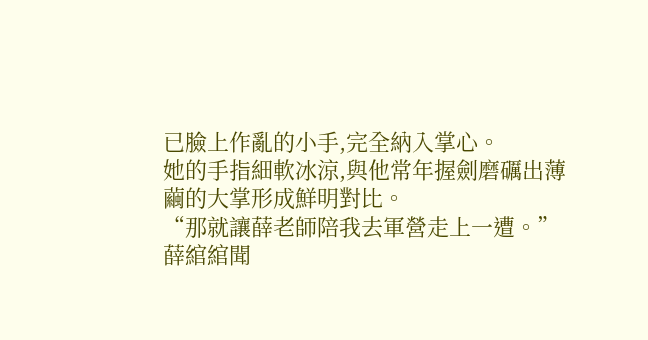已臉上作亂的小手,完全納入掌心。
她的手指細軟冰涼,與他常年握劍磨礪出薄繭的大掌形成鮮明對比。
“那就讓薛老師陪我去軍營走上一遭。”
薛綰綰聞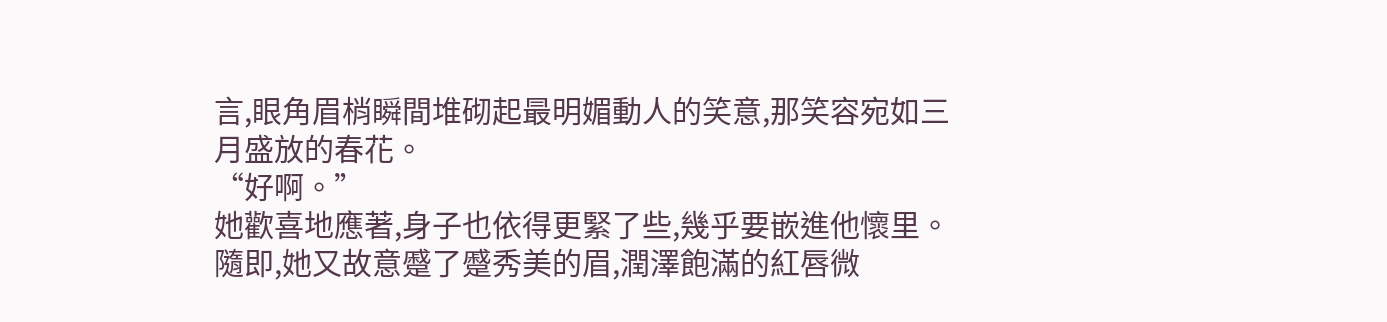言,眼角眉梢瞬間堆砌起最明媚動人的笑意,那笑容宛如三月盛放的春花。
“好啊。”
她歡喜地應著,身子也依得更緊了些,幾乎要嵌進他懷里。
隨即,她又故意蹙了蹙秀美的眉,潤澤飽滿的紅唇微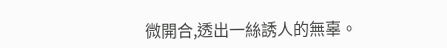微開合,透出一絲誘人的無辜。